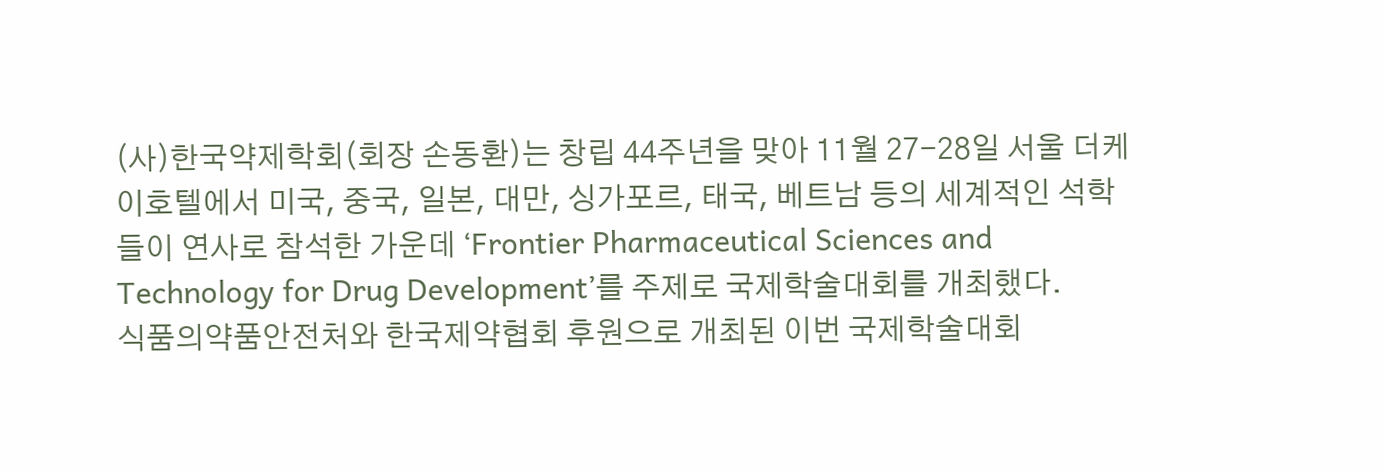(사)한국약제학회(회장 손동환)는 창립 44주년을 맞아 11월 27-28일 서울 더케이호텔에서 미국, 중국, 일본, 대만, 싱가포르, 태국, 베트남 등의 세계적인 석학들이 연사로 참석한 가운데 ‘Frontier Pharmaceutical Sciences and Technology for Drug Development’를 주제로 국제학술대회를 개최했다.
식품의약품안전처와 한국제약협회 후원으로 개최된 이번 국제학술대회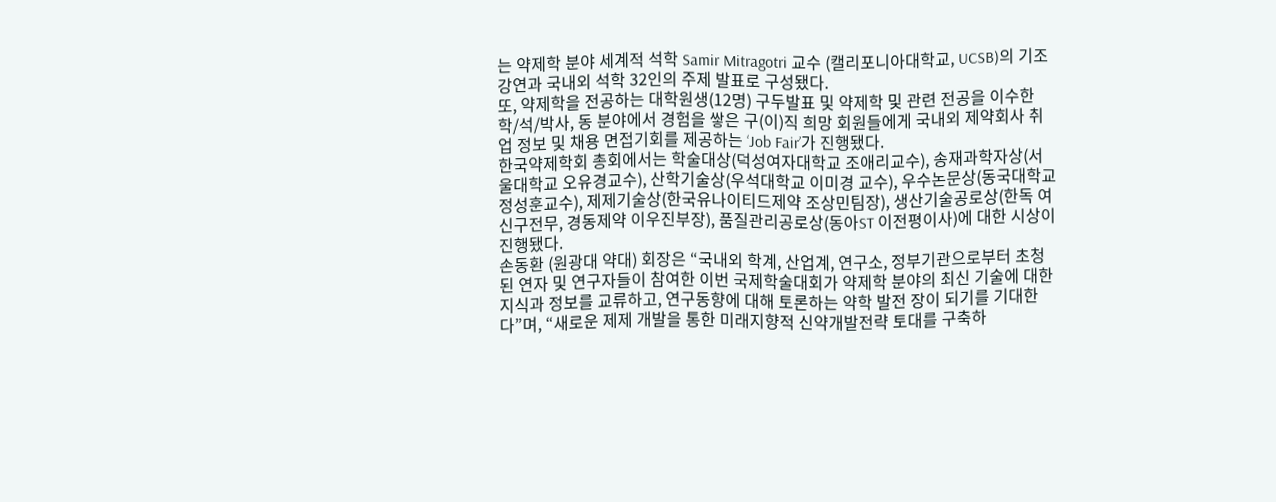는 약제학 분야 세계적 석학 Samir Mitragotri 교수 (캘리포니아대학교, UCSB)의 기조 강연과 국내외 석학 32인의 주제 발표로 구성됐다.
또, 약제학을 전공하는 대학원생(12명) 구두발표 및 약제학 및 관련 전공을 이수한 학/석/박사, 동 분야에서 경험을 쌓은 구(이)직 희망 회원들에게 국내외 제약회사 취업 정보 및 채용 면접기회를 제공하는 ‘Job Fair’가 진행됐다.
한국약제학회 총회에서는 학술대상(덕성여자대학교 조애리교수), 송재과학자상(서울대학교 오유경교수), 산학기술상(우석대학교 이미경 교수), 우수논문상(동국대학교 정성훈교수), 제제기술상(한국유나이티드제약 조상민팀장), 생산기술공로상(한독 여신구전무, 경동제약 이우진부장), 품질관리공로상(동아ST 이전평이사)에 대한 시상이 진행됐다.
손동환 (원광대 약대) 회장은 “국내외 학계, 산업계, 연구소, 정부기관으로부터 초청된 연자 및 연구자들이 참여한 이번 국제학술대회가 약제학 분야의 최신 기술에 대한 지식과 정보를 교류하고, 연구동향에 대해 토론하는 약학 발전 장이 되기를 기대한다”며, “새로운 제제 개발을 통한 미래지향적 신약개발전략 토대를 구축하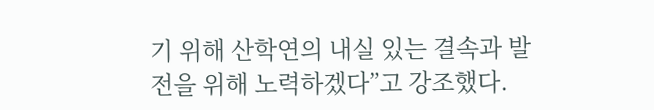기 위해 산학연의 내실 있는 결속과 발전을 위해 노력하겠다”고 강조했다.